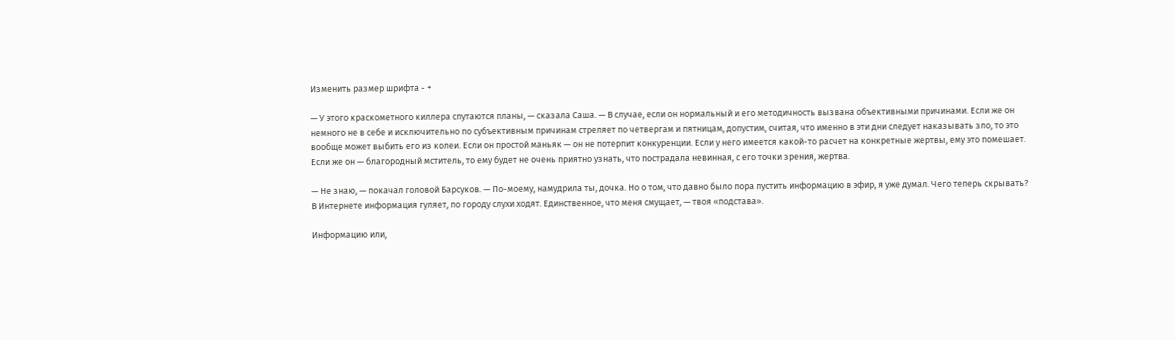Изменить размер шрифта - +

— У этого краскометного киллера спутаются планы, — сказала Саша. — В случае, если он нормальный и его методичность вызвана объективными причинами. Если же он немного не в себе и исключительно по субъективным причинам стреляет по четвергам и пятницам, допустим, считая, что именно в эти дни следует наказывать зло, то это вообще может выбить его из колеи. Если он простой маньяк — он не потерпит конкуренции. Если у него имеется какой-то расчет на конкретные жертвы, ему это помешает. Если же он — благородный мститель, то ему будет не очень приятно узнать, что пострадала невинная, с его точки зрения, жертва.

— Не знаю, — покачал головой Барсуков. — По-моему, намудрила ты, дочка. Но о том, что давно было пора пустить информацию в эфир, я уже думал. Чего теперь скрывать? В Интернете информация гуляет, по городу слухи ходят. Единственное, что меня смущает, — твоя «подстава».

Информацию или,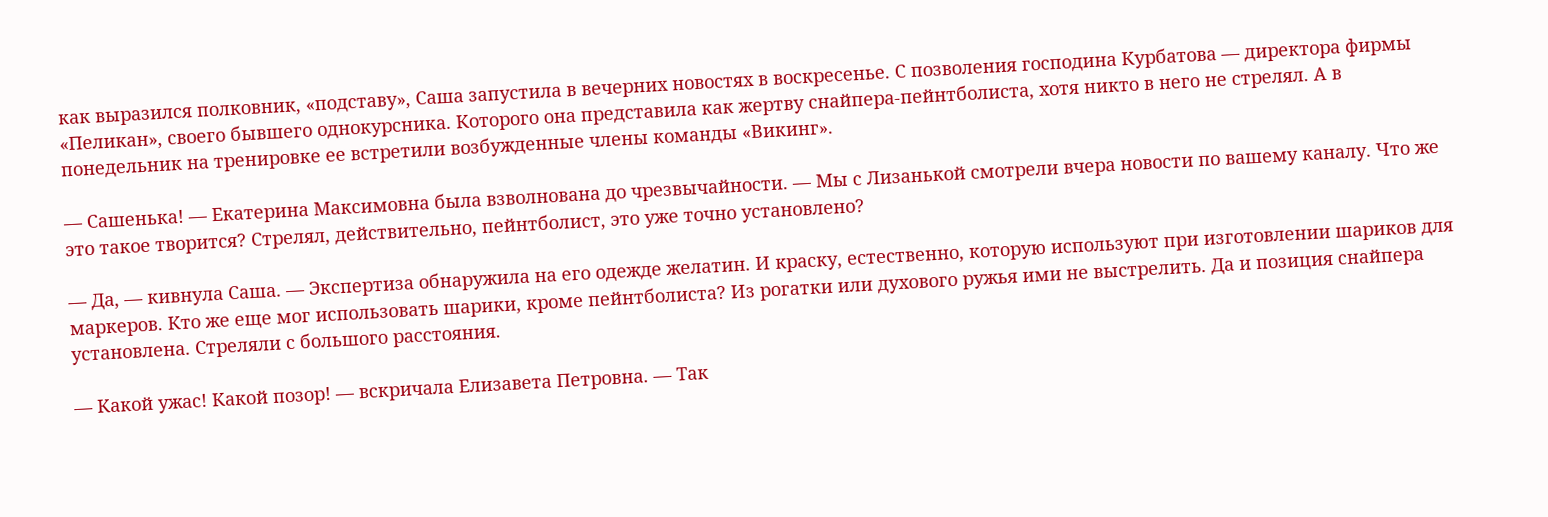как выразился полковник, «подставу», Саша запустила в вечерних новостях в воскресенье. С позволения господина Курбатова — директора фирмы «Пеликан», своего бывшего однокурсника. Которого она представила как жертву снайпера-пейнтболиста, хотя никто в него не стрелял. А в понедельник на тренировке ее встретили возбужденные члены команды «Викинг».

— Сашенька! — Екатерина Максимовна была взволнована до чрезвычайности. — Мы с Лизанькой смотрели вчера новости по вашему каналу. Что же это такое творится? Стрелял, действительно, пейнтболист, это уже точно установлено?

— Да, — кивнула Саша. — Экспертиза обнаружила на его одежде желатин. И краску, естественно, которую используют при изготовлении шариков для маркеров. Кто же еще мог использовать шарики, кроме пейнтболиста? Из рогатки или духового ружья ими не выстрелить. Да и позиция снайпера установлена. Стреляли с большого расстояния.

— Какой ужас! Какой позор! — вскричала Елизавета Петровна. — Так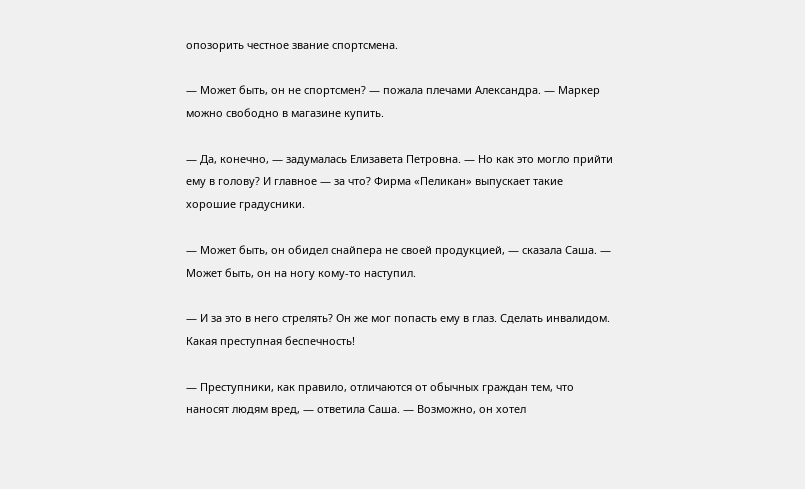опозорить честное звание спортсмена.

— Может быть, он не спортсмен? — пожала плечами Александра. — Маркер можно свободно в магазине купить.

— Да, конечно, — задумалась Елизавета Петровна. — Но как это могло прийти ему в голову? И главное — за что? Фирма «Пеликан» выпускает такие хорошие градусники.

— Может быть, он обидел снайпера не своей продукцией, — сказала Саша. — Может быть, он на ногу кому-то наступил.

— И за это в него стрелять? Он же мог попасть ему в глаз. Сделать инвалидом. Какая преступная беспечность!

— Преступники, как правило, отличаются от обычных граждан тем, что наносят людям вред, — ответила Саша. — Возможно, он хотел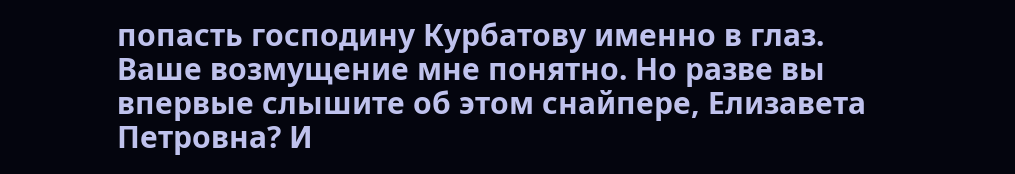попасть господину Курбатову именно в глаз. Ваше возмущение мне понятно. Но разве вы впервые слышите об этом снайпере, Елизавета Петровна? И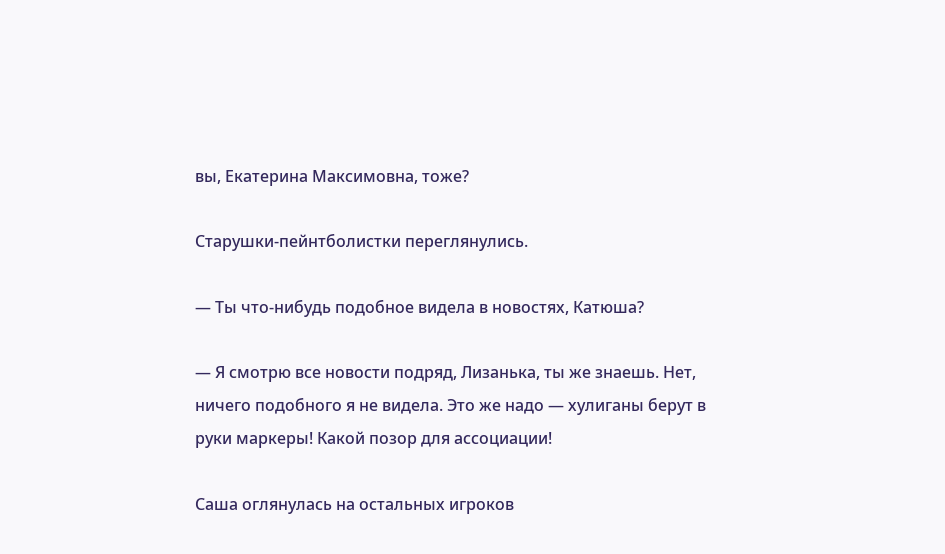вы, Екатерина Максимовна, тоже?

Старушки-пейнтболистки переглянулись.

— Ты что-нибудь подобное видела в новостях, Катюша?

— Я смотрю все новости подряд, Лизанька, ты же знаешь. Нет, ничего подобного я не видела. Это же надо — хулиганы берут в руки маркеры! Какой позор для ассоциации!

Саша оглянулась на остальных игроков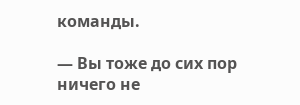команды.

— Вы тоже до сих пор ничего не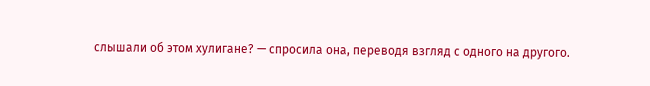слышали об этом хулигане? — спросила она, переводя взгляд с одного на другого.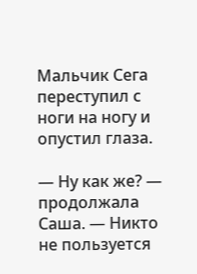Мальчик Сега переступил с ноги на ногу и опустил глаза.

— Ну как же? — продолжала Саша. — Никто не пользуется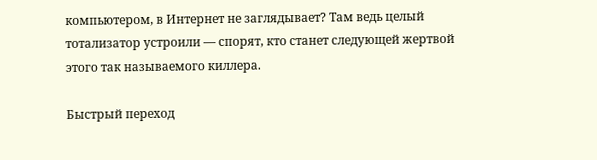компьютером, в Интернет не заглядывает? Там ведь целый тотализатор устроили — спорят, кто станет следующей жертвой этого так называемого киллера.

Быстрый переход